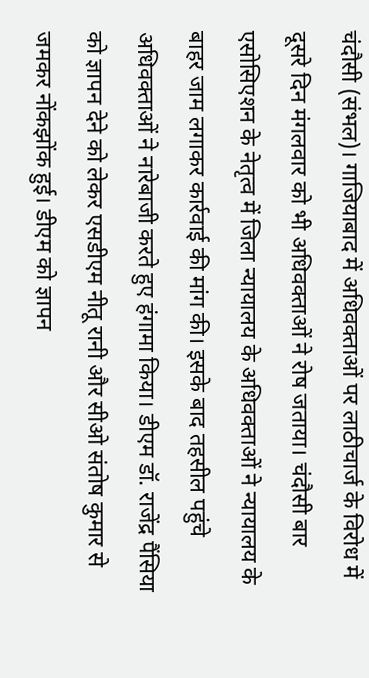चंदौसी (संभल)। गाजियाबाद में अधिवक्ताओं पर लाठीचार्ज के विरोध में दूसरे दिन मंगलवार को भी अधिवक्ताओं ने रोष जताया। चंदौसी बार एसोसिएशन के नेतृत्व में जिला न्यायालय के अधिवक्ताओं ने न्यायालय के बाहर जाम लगाकर कार्रवाई की मांग की। इसके बाद तहसील पहुंचे अधिवक्ताओं ने नारेबाजी करते हुए हंगामा किया। डीएम डॉ. राजेंद्र पैंसिया को ज्ञापन देने को लेकर एसडीएम नीतू रानी और सीओ संतोष कुमार से जमकर नोंकझोंक हुई। डीएम को ज्ञापन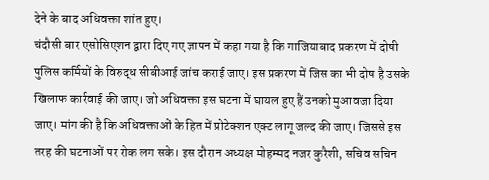देने के बाद अधिवक्ता शांत हुए।
चंदौसी बार एसोसिएशन द्वारा दिए गए ज्ञापन में कहा गया है कि गाजियाबाद प्रकरण में दोषी पुलिस कर्मियों के विरुद्ध सीबीआई जांच कराई जाए। इस प्रकरण में जिस का भी दोष है उसके खिलाफ कार्रवाई की जाए। जो अधिवक्ता इस घटना में घायल हुए हैं उनको मुआवजा दिया जाए। मांग की है कि अधिवक्ताओं के हित में प्रोटेक्शन एक्ट लागू जल्द की जाए। जिससे इस तरह की घटनाओं पर रोक लग सके। इस दौरान अध्यक्ष मोहम्मद नजर कुरैशी, सचिव सचिन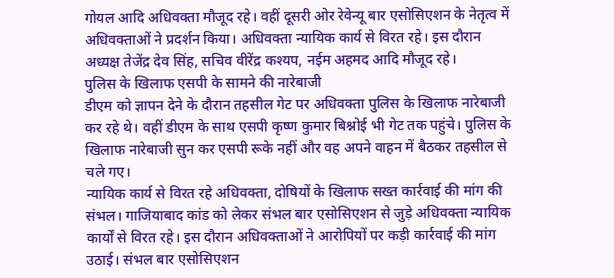गोयल आदि अधिवक्ता मौजूद रहे। वहीं दूसरी ओर रेवेन्यू बार एसोसिएशन के नेतृत्व में अधिवक्ताओं ने प्रदर्शन किया। अधिवक्ता न्यायिक कार्य से विरत रहे। इस दौरान अध्यक्ष तेजेंद्र देव सिंह, सचिव वीरेंद्र कश्यप, नईम अहमद आदि मौजूद रहे।
पुलिस के खिलाफ एसपी के सामने की नारेबाजी
डीएम को ज्ञापन देने के दौरान तहसील गेट पर अधिवक्ता पुलिस के खिलाफ नारेबाजी कर रहे थे। वहीं डीएम के साथ एसपी कृष्ण कुमार बिश्नोई भी गेट तक पहुंचे। पुलिस के खिलाफ नारेबाजी सुन कर एसपी रूके नहीं और वह अपने वाहन में बैठकर तहसील से चले गए।
न्यायिक कार्य से विरत रहे अधिवक्ता, दोषियों के खिलाफ सख्त कार्रवाई की मांग की
संभल। गाजियाबाद कांड को लेकर संभल बार एसोसिएशन से जुड़े अधिवक्ता न्यायिक कार्यों से विरत रहे। इस दौरान अधिवक्ताओं ने आरोपियों पर कड़ी कार्रवाई की मांग उठाई। संभल बार एसोसिएशन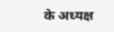के अध्यक्ष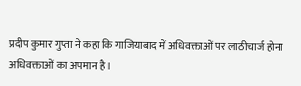प्रदीप कुमार गुप्ता ने कहा कि गाजियाबाद में अधिवक्ताओं पर लाठीचार्ज होना अधिवक्ताओं का अपमान है।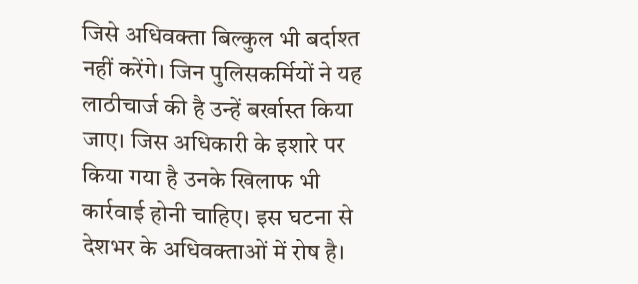जिसे अधिवक्ता बिल्कुल भी बर्दाश्त नहीं करेंगे। जिन पुलिसकर्मियों ने यह लाठीचार्ज की है उन्हें बर्खास्त किया जाए। जिस अधिकारी के इशारे पर किया गया है उनके खिलाफ भी कार्रवाई होनी चाहिए। इस घटना से देशभर के अधिवक्ताओं में रोष है।